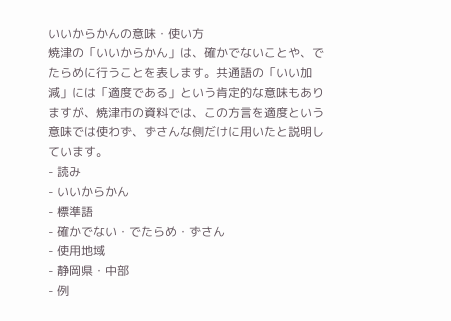いいからかんの意味・使い方
焼津の「いいからかん」は、確かでないことや、でたらめに行うことを表します。共通語の「いい加減」には「適度である」という肯定的な意味もありますが、焼津市の資料では、この方言を適度という意味では使わず、ずさんな側だけに用いたと説明しています。
- 読み
- いいからかん
- 標準語
- 確かでない・でたらめ・ずさん
- 使用地域
- 静岡県・中部
- 例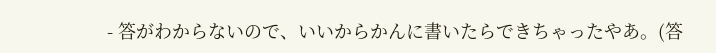- 答がわからないので、いいからかんに書いたらできちゃったやあ。(答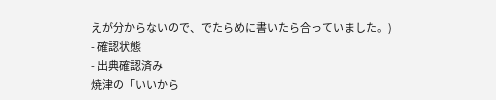えが分からないので、でたらめに書いたら合っていました。)
- 確認状態
- 出典確認済み
焼津の「いいから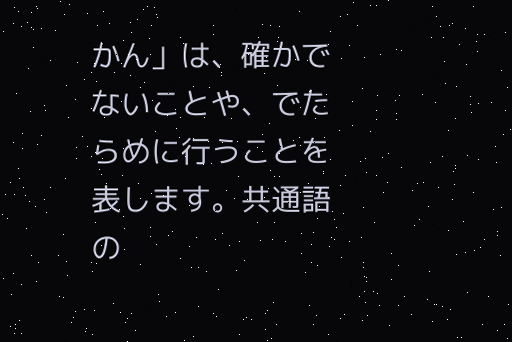かん」は、確かでないことや、でたらめに行うことを表します。共通語の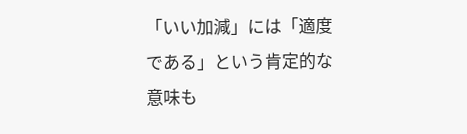「いい加減」には「適度である」という肯定的な意味も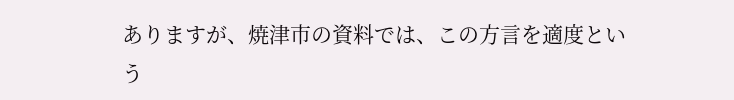ありますが、焼津市の資料では、この方言を適度という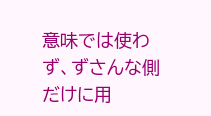意味では使わず、ずさんな側だけに用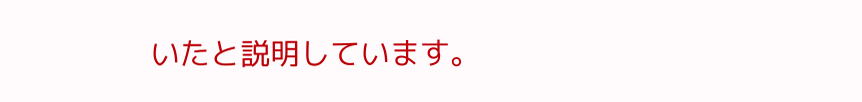いたと説明しています。